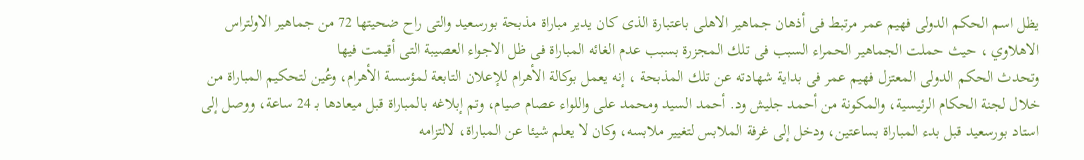يظل اسم الحكم الدولى فهيم عمر مرتبط فى أذهان جماهير الاهلى باعتبارة الذى كان يدير مباراة مذبحة بورسعيد والتى راح ضحيتها 72 من جماهير الاولتراس الاهلاوي ، حيث حملت الجماهير الحمراء السبب فى تلك المجزرة بسبب عدم الغائه المباراة فى ظل الاجواء العصيبة التى أقيمت فيها
وتحدث الحكم الدولى المعتزل فهيم عمر فى بداية شهادته عن تلك المذبحة ، إنه يعمل بوكالة الأهرام للإعلان التابعة لمؤسسة الأهرام، وعُين لتحكيم المباراة من خلال لجنة الحكام الرئيسية، والمكونة من أحمد جليش ود. أحمد السيد ومحمد على واللواء عصام صيام، وتم إبلاغه بالمباراة قبل ميعادها بـ 24 ساعة، ووصل إلى استاد بورسعيد قبل بدء المباراة بساعتين، ودخل إلى غرفة الملابس لتغيير ملابسه، وكان لا يعلم شيئا عن المباراة، لالتزامه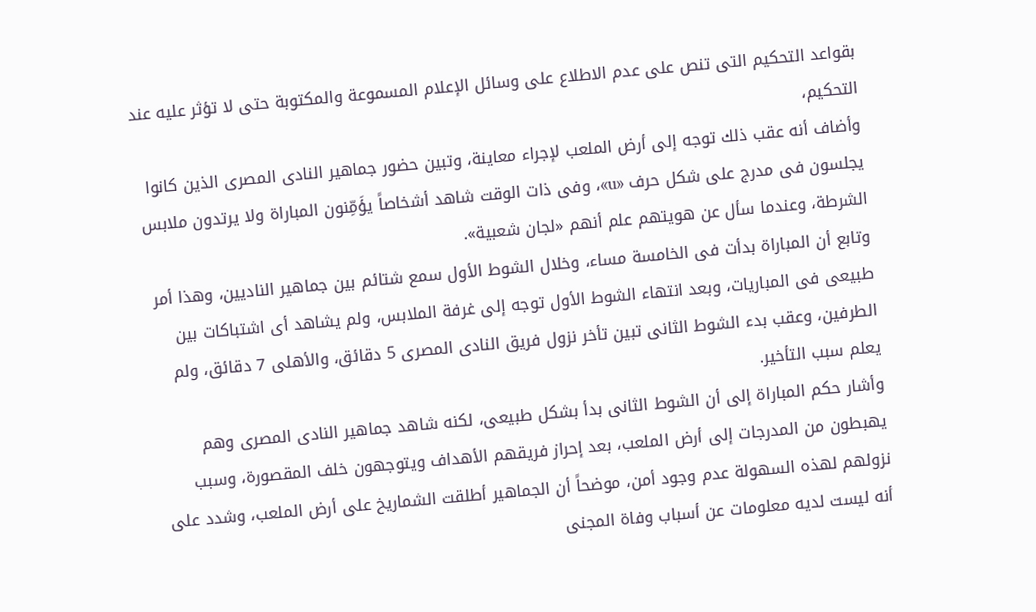بقواعد التحكيم التى تنص على عدم الاطلاع على وسائل الإعلام المسموعة والمكتوبة حتى لا تؤثر عليه عند التحكيم،
وأضاف أنه عقب ذلك توجه إلى أرض الملعب لإجراء معاينة، وتبين حضور جماهير النادى المصرى الذين كانوا يجلسون فى مدرج على شكل حرف «u»، وفى ذات الوقت شاهد أشخاصاً يؤَمِّنون المباراة ولا يرتدون ملابس الشرطة، وعندما سأل عن هويتهم علم أنهم «لجان شعبية».
وتابع أن المباراة بدأت فى الخامسة مساء، وخلال الشوط الأول سمع شتائم بين جماهير الناديين، وهذا أمر طبيعى فى المباريات، وبعد انتهاء الشوط الأول توجه إلى غرفة الملابس، ولم يشاهد أى اشتباكات بين الطرفين، وعقب بدء الشوط الثانى تبين تأخر نزول فريق النادى المصرى 5 دقائق، والأهلى 7 دقائق، ولم يعلم سبب التأخير.
وأشار حكم المباراة إلى أن الشوط الثانى بدأ بشكل طبيعى، لكنه شاهد جماهير النادى المصرى وهم يهبطون من المدرجات إلى أرض الملعب، بعد إحراز فريقهم الأهداف ويتوجهون خلف المقصورة، وسبب نزولهم لهذه السهولة عدم وجود أمن، موضحاً أن الجماهير أطلقت الشماريخ على أرض الملعب، وشدد على أنه ليست لديه معلومات عن أسباب وفاة المجنى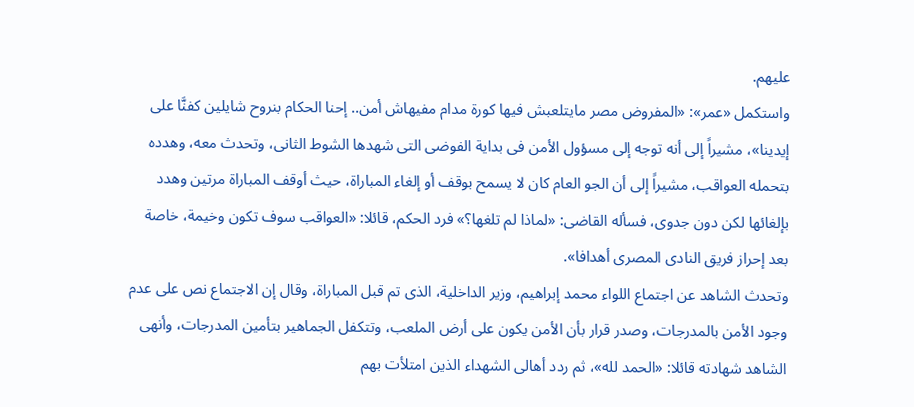عليهم.
واستكمل «عمر»: «المفروض مصر مايتلعبش فيها كورة مدام مفيهاش أمن.. إحنا الحكام بنروح شايلين كفنَّا على إيدينا»، مشيراً إلى أنه توجه إلى مسؤول الأمن فى بداية الفوضى التى شهدها الشوط الثانى، وتحدث معه، وهدده بتحمله العواقب، مشيراً إلى أن الجو العام كان لا يسمح بوقف أو إلغاء المباراة، حيث أوقف المباراة مرتين وهدد بإلغائها لكن دون جدوى، فسأله القاضى: «لماذا لم تلغها؟» فرد الحكم، قائلا: «العواقب سوف تكون وخيمة، خاصة بعد إحراز فريق النادى المصرى أهدافا».
وتحدث الشاهد عن اجتماع اللواء محمد إبراهيم، وزير الداخلية، الذى تم قبل المباراة، وقال إن الاجتماع نص على عدم وجود الأمن بالمدرجات، وصدر قرار بأن الأمن يكون على أرض الملعب، وتتكفل الجماهير بتأمين المدرجات، وأنهى الشاهد شهادته قائلا: «الحمد لله»، ثم ردد أهالى الشهداء الذين امتلأت بهم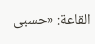القاعة: «حسبى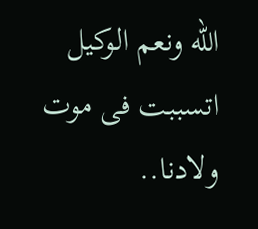الله ونعم الوكيل اتسببت فى موت ولادنا..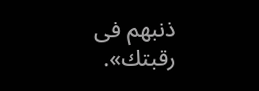ذنبهم فى رقبتك».